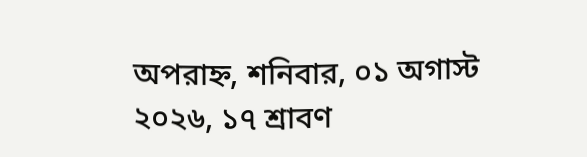অপরাহ্ন, শনিবার, ০১ অগাস্ট ২০২৬, ১৭ শ্রাবণ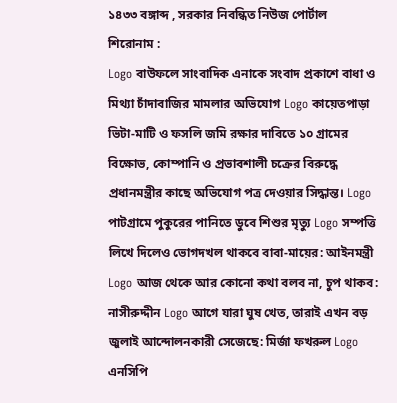১৪৩৩ বঙ্গাব্দ , সরকার নিবন্ধিত নিউজ পোর্টাল
শিরোনাম :
Logo বাউফলে সাংবাদিক এনাকে সংবাদ প্রকাশে বাধা ও মিথ্যা চাঁদাবাজির মামলার অভিযোগ Logo কায়েতপাড়া ভিটা-মাটি ও ফসলি জমি রক্ষার দাবিতে ১০ গ্রামের বিক্ষোভ, কোম্পানি ও প্রভাবশালী চক্রের বিরুদ্ধে প্রধানমন্ত্রীর কাছে অভিযোগ পত্র দেওয়ার সিদ্ধান্ত। Logo পাটগ্রামে পুকুরের পানিতে ডুবে শিশুর মৃত্যু Logo সম্পত্তি লিখে দিলেও ভোগদখল থাকবে বাবা-মায়ের: আইনমন্ত্রী Logo আজ থেকে আর কোনো কথা বলব না, চুপ থাকব: নাসীরুদ্দীন Logo আগে যারা ঘুষ খেত, তারাই এখন বড় জুলাই আন্দোলনকারী সেজেছে: মির্জা ফখরুল Logo এনসিপি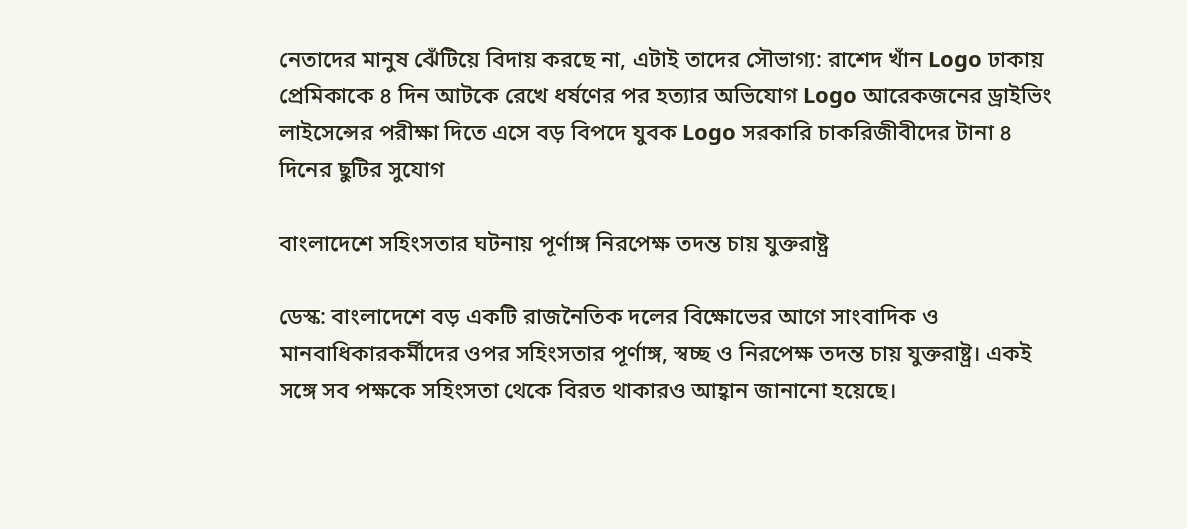নেতাদের মানুষ ঝেঁটিয়ে বিদায় করছে না, এটাই তাদের সৌভাগ্য: রাশেদ খাঁন Logo ঢাকায় প্রেমিকাকে ৪ দিন আটকে রেখে ধর্ষণের পর হত্যার অভিযোগ Logo আরেকজনের ড্রাইভিং লাইসেন্সের পরীক্ষা দিতে এসে বড় বিপদে যুবক Logo সরকারি চাকরিজীবীদের টানা ৪ দিনের ছুটির সুযোগ

বাংলাদেশে সহিংসতার ঘটনায় পূর্ণাঙ্গ নিরপেক্ষ তদন্ত চায় যুক্তরাষ্ট্র

ডেস্ক: বাংলাদেশে বড় একটি রাজনৈতিক দলের বিক্ষোভের আগে সাংবাদিক ও মানবাধিকারকর্মীদের ওপর সহিংসতার পূর্ণাঙ্গ, স্বচ্ছ ও নিরপেক্ষ তদন্ত চায় যুক্তরাষ্ট্র। একই সঙ্গে সব পক্ষকে সহিংসতা থেকে বিরত থাকারও আহ্বান জানানো হয়েছে।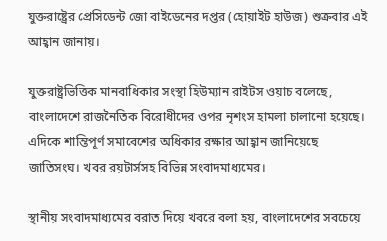যুক্তরাষ্ট্রের প্রেসিডেন্ট জো বাইডেনের দপ্তর (হোয়াইট হাউজ) শুক্রবার এই আহ্বান জানায়।

যুক্তরাষ্ট্রভিত্তিক মানবাধিকার সংস্থা হিউম্যান রাইটস ওয়াচ বলেছে, বাংলাদেশে রাজনৈতিক বিরোধীদের ওপর নৃশংস হামলা চালানো হয়েছে। এদিকে শান্তিপূর্ণ সমাবেশের অধিকার রক্ষার আহ্বান জানিয়েছে জাতিসংঘ। খবর রয়টার্সসহ বিভিন্ন সংবাদমাধ্যমের।

স্থানীয় সংবাদমাধ্যমের বরাত দিয়ে খবরে বলা হয়, বাংলাদেশের সবচেয়ে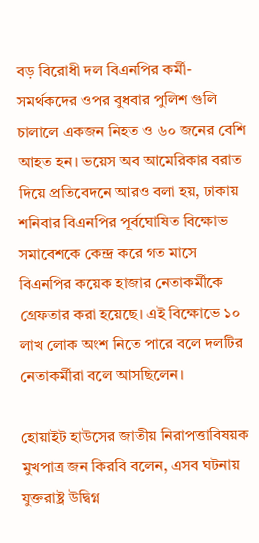বড় বিরোধী দল বিএনপির কর্মী-সমর্থকদের ওপর বুধবার পুলিশ গুলি চালালে একজন নিহত ও ৬০ জনের বেশি আহত হন। ভয়েস অব আমেরিকার বরাত দিয়ে প্রতিবেদনে আরও বলা হয়, ঢাকায় শনিবার বিএনপির পূর্বঘোষিত বিক্ষোভ সমাবেশকে কেন্দ্র করে গত মাসে বিএনপির কয়েক হাজার নেতাকর্মীকে গ্রেফতার করা হয়েছে। এই বিক্ষোভে ১০ লাখ লোক অংশ নিতে পারে বলে দলটির নেতাকর্মীরা বলে আসছিলেন।

হোয়াইট হাউসের জাতীয় নিরাপত্তাবিষয়ক মুখপাত্র জন কিরবি বলেন, এসব ঘটনায় যুক্তরাষ্ট্র উদ্বিগ্ন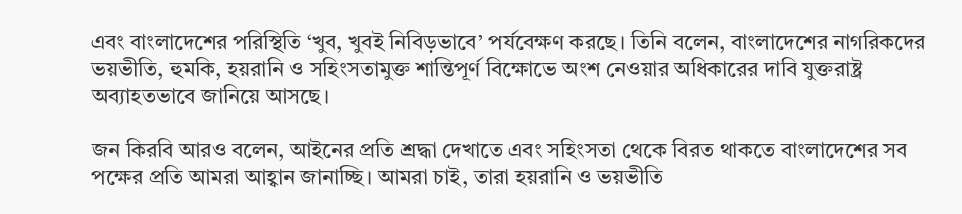এবং বাংলাদেশের পরিস্থিতি ‘খুব, খুবই নিবিড়ভাবে’ পর্যবেক্ষণ করছে। তিনি বলেন, বাংলাদেশের নাগরিকদের ভয়ভীতি, হুমকি, হয়রানি ও সহিংসতামুক্ত শান্তিপূর্ণ বিক্ষোভে অংশ নেওয়ার অধিকারের দাবি যুক্তরাষ্ট্র অব্যাহতভাবে জানিয়ে আসছে।

জন কিরবি আরও বলেন, আইনের প্রতি শ্রদ্ধা দেখাতে এবং সহিংসতা থেকে বিরত থাকতে বাংলাদেশের সব পক্ষের প্রতি আমরা আহ্বান জানাচ্ছি। আমরা চাই, তারা হয়রানি ও ভয়ভীতি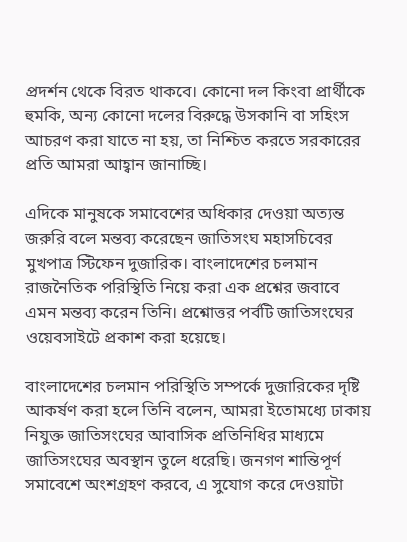প্রদর্শন থেকে বিরত থাকবে। কোনো দল কিংবা প্রার্থীকে হুমকি, অন্য কোনো দলের বিরুদ্ধে উসকানি বা সহিংস আচরণ করা যাতে না হয়, তা নিশ্চিত করতে সরকারের প্রতি আমরা আহ্বান জানাচ্ছি।

এদিকে মানুষকে সমাবেশের অধিকার দেওয়া অত্যন্ত জরুরি বলে মন্তব্য করেছেন জাতিসংঘ মহাসচিবের মুখপাত্র স্টিফেন দুজারিক। বাংলাদেশের চলমান রাজনৈতিক পরিস্থিতি নিয়ে করা এক প্রশ্নের জবাবে এমন মন্তব্য করেন তিনি। প্রশ্নোত্তর পর্বটি জাতিসংঘের ওয়েবসাইটে প্রকাশ করা হয়েছে।

বাংলাদেশের চলমান পরিস্থিতি সম্পর্কে দুজারিকের দৃষ্টি আকর্ষণ করা হলে তিনি বলেন, আমরা ইতোমধ্যে ঢাকায় নিযুক্ত জাতিসংঘের আবাসিক প্রতিনিধির মাধ্যমে জাতিসংঘের অবস্থান তুলে ধরেছি। জনগণ শান্তিপূর্ণ সমাবেশে অংশগ্রহণ করবে, এ সুযোগ করে দেওয়াটা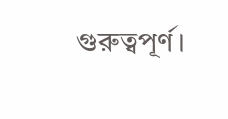গুরুত্বপূর্ণ।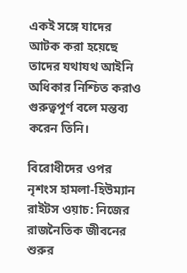একই সঙ্গে যাদের আটক করা হয়েছে তাদের যথাযথ আইনি অধিকার নিশ্চিত করাও গুরুত্বপূর্ণ বলে মন্তব্য করেন তিনি।

বিরোধীদের ওপর নৃশংস হামলা-হিউম্যান রাইটস ওয়াচ: নিজের রাজনৈতিক জীবনের শুরুর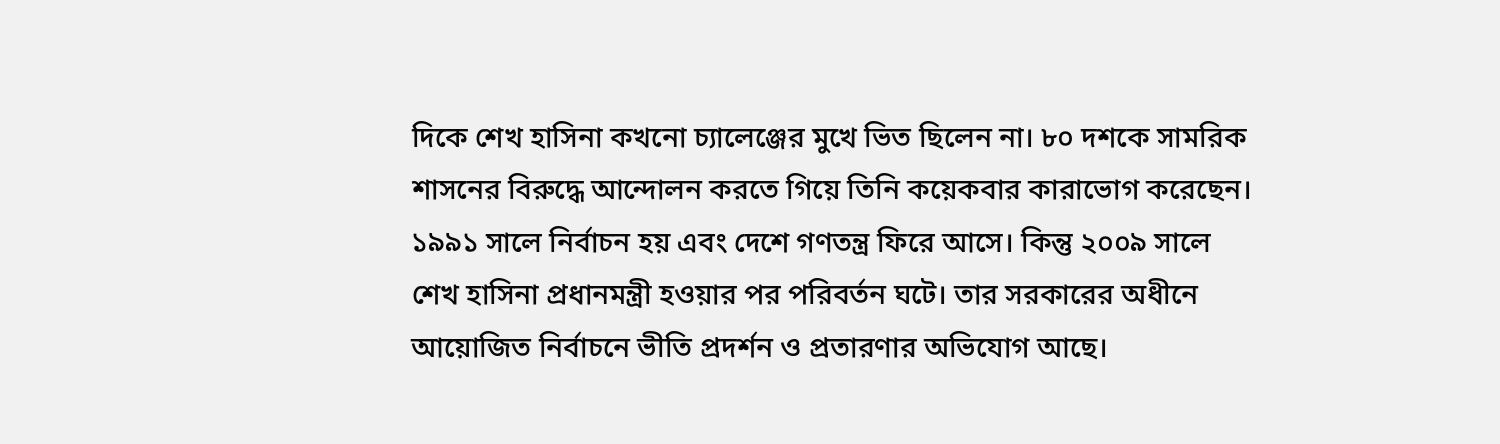দিকে শেখ হাসিনা কখনো চ্যালেঞ্জের মুখে ভিত ছিলেন না। ৮০ দশকে সামরিক শাসনের বিরুদ্ধে আন্দোলন করতে গিয়ে তিনি কয়েকবার কারাভোগ করেছেন। ১৯৯১ সালে নির্বাচন হয় এবং দেশে গণতন্ত্র ফিরে আসে। কিন্তু ২০০৯ সালে শেখ হাসিনা প্রধানমন্ত্রী হওয়ার পর পরিবর্তন ঘটে। তার সরকারের অধীনে আয়োজিত নির্বাচনে ভীতি প্রদর্শন ও প্রতারণার অভিযোগ আছে।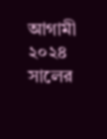আগামী ২০২৪ সালের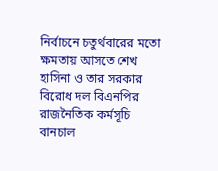নির্বাচনে চতুর্থবারের মতো ক্ষমতায় আসতে শেখ হাসিনা ও তার সরকার বিরোধ দল বিএনপির রাজনৈতিক কর্মসূচি বানচাল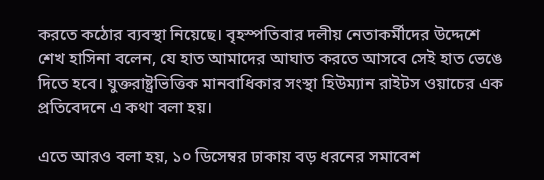করতে কঠোর ব্যবস্থা নিয়েছে। বৃহস্পতিবার দলীয় নেতাকর্মীদের উদ্দেশে শেখ হাসিনা বলেন, যে হাত আমাদের আঘাত করতে আসবে সেই হাত ভেঙে দিতে হবে। যুক্তরাষ্ট্রভিত্তিক মানবাধিকার সংস্থা হিউম্যান রাইটস ওয়াচের এক প্রতিবেদনে এ কথা বলা হয়।

এতে আরও বলা হয়, ১০ ডিসেম্বর ঢাকায় বড় ধরনের সমাবেশ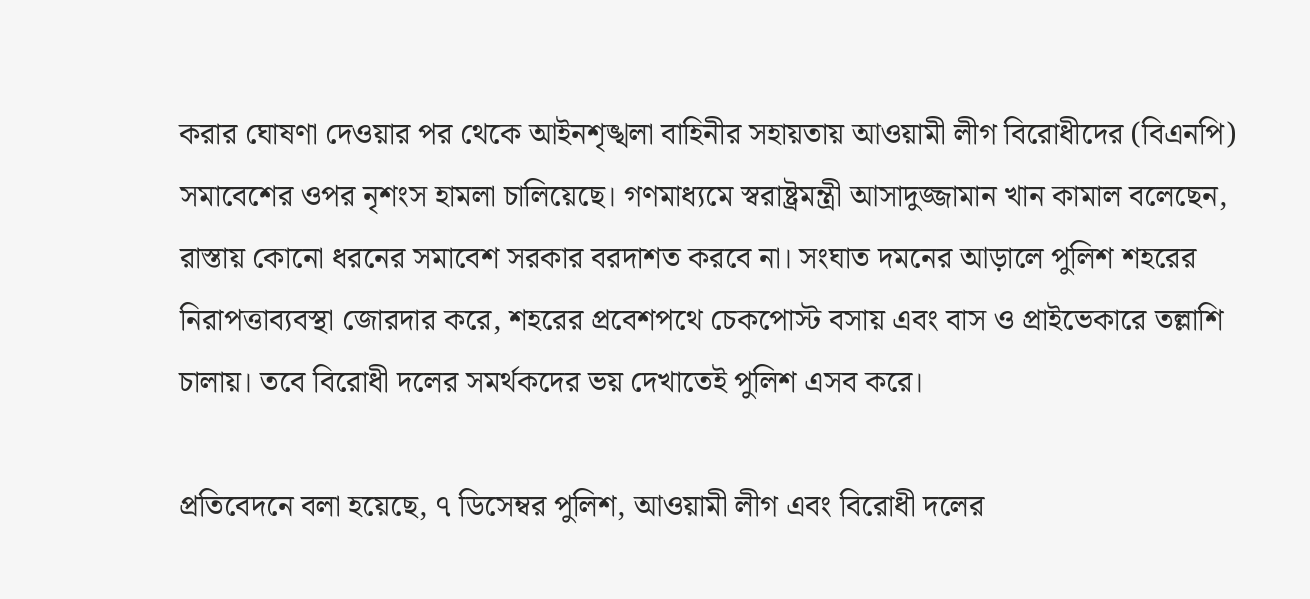করার ঘোষণা দেওয়ার পর থেকে আইনশৃঙ্খলা বাহিনীর সহায়তায় আওয়ামী লীগ বিরোধীদের (বিএনপি) সমাবেশের ওপর নৃশংস হামলা চালিয়েছে। গণমাধ্যমে স্বরাষ্ট্রমন্ত্রী আসাদুজ্জামান খান কামাল বলেছেন, রাস্তায় কোনো ধরনের সমাবেশ সরকার বরদাশত করবে না। সংঘাত দমনের আড়ালে পুলিশ শহরের নিরাপত্তাব্যবস্থা জোরদার করে, শহরের প্রবেশপথে চেকপোস্ট বসায় এবং বাস ও প্রাইভেকারে তল্লাশি চালায়। তবে বিরোধী দলের সমর্থকদের ভয় দেখাতেই পুলিশ এসব করে।

প্রতিবেদনে বলা হয়েছে, ৭ ডিসেম্বর পুলিশ, আওয়ামী লীগ এবং বিরোধী দলের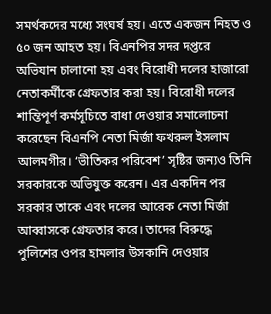সমর্থকদের মধ্যে সংঘর্ষ হয়। এতে একজন নিহত ও ৫০ জন আহত হয়। বিএনপির সদর দপ্তরে অভিযান চালানো হয় এবং বিরোধী দলের হাজারো নেতাকর্মীকে গ্রেফতার করা হয়। বিরোধী দলের শান্তিপূর্ণ কর্মসূচিতে বাধা দেওয়ার সমালোচনা করেছেন বিএনপি নেতা মির্জা ফখরুল ইসলাম আলমগীর। ‘ভীতিকর পরিবেশ’ সৃষ্টির জন্যও তিনি সরকারকে অভিযুক্ত করেন। এর একদিন পর সরকার তাকে এবং দলের আরেক নেতা মির্জা আব্বাসকে গ্রেফতার করে। তাদের বিরুদ্ধে পুলিশের ওপর হামলার উসকানি দেওয়ার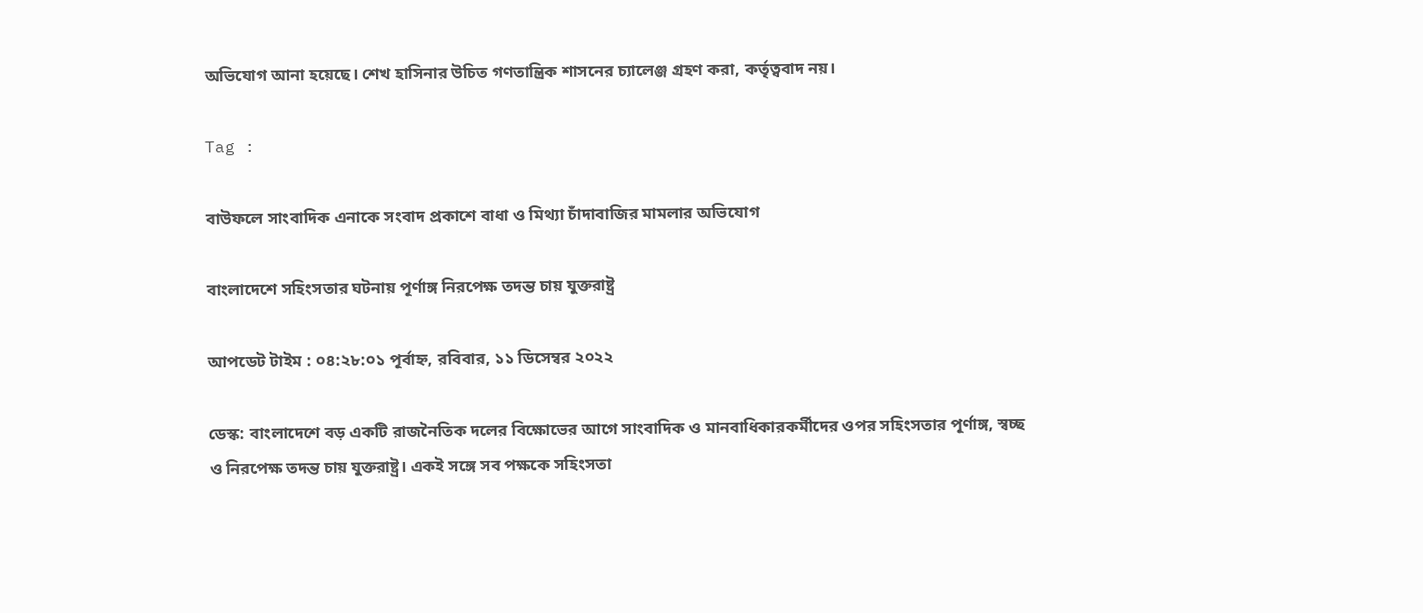অভিযোগ আনা হয়েছে। শেখ হাসিনার উচিত গণতান্ত্রিক শাসনের চ্যালেঞ্জ গ্রহণ করা, কর্তৃত্ববাদ নয়।

Tag :

বাউফলে সাংবাদিক এনাকে সংবাদ প্রকাশে বাধা ও মিথ্যা চাঁদাবাজির মামলার অভিযোগ

বাংলাদেশে সহিংসতার ঘটনায় পূর্ণাঙ্গ নিরপেক্ষ তদন্ত চায় যুক্তরাষ্ট্র

আপডেট টাইম : ০৪:২৮:০১ পূর্বাহ্ন, রবিবার, ১১ ডিসেম্বর ২০২২

ডেস্ক: বাংলাদেশে বড় একটি রাজনৈতিক দলের বিক্ষোভের আগে সাংবাদিক ও মানবাধিকারকর্মীদের ওপর সহিংসতার পূর্ণাঙ্গ, স্বচ্ছ ও নিরপেক্ষ তদন্ত চায় যুক্তরাষ্ট্র। একই সঙ্গে সব পক্ষকে সহিংসতা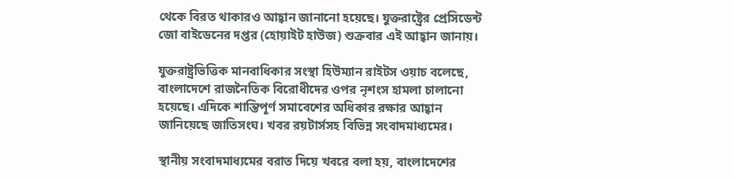থেকে বিরত থাকারও আহ্বান জানানো হয়েছে। যুক্তরাষ্ট্রের প্রেসিডেন্ট জো বাইডেনের দপ্তর (হোয়াইট হাউজ) শুক্রবার এই আহ্বান জানায়।

যুক্তরাষ্ট্রভিত্তিক মানবাধিকার সংস্থা হিউম্যান রাইটস ওয়াচ বলেছে, বাংলাদেশে রাজনৈতিক বিরোধীদের ওপর নৃশংস হামলা চালানো হয়েছে। এদিকে শান্তিপূর্ণ সমাবেশের অধিকার রক্ষার আহ্বান জানিয়েছে জাতিসংঘ। খবর রয়টার্সসহ বিভিন্ন সংবাদমাধ্যমের।

স্থানীয় সংবাদমাধ্যমের বরাত দিয়ে খবরে বলা হয়, বাংলাদেশের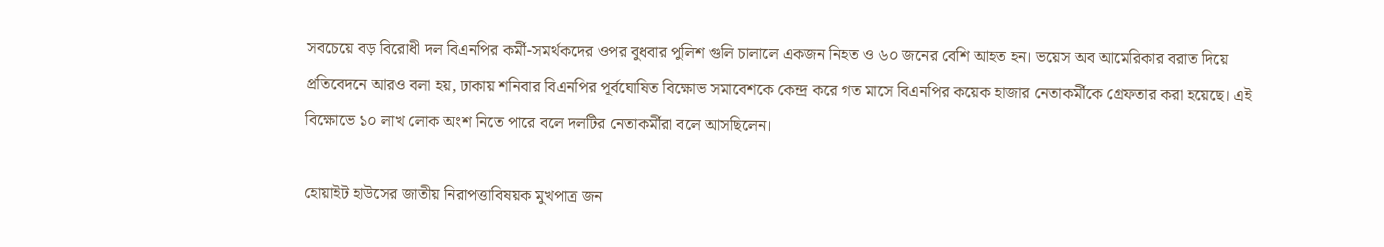সবচেয়ে বড় বিরোধী দল বিএনপির কর্মী-সমর্থকদের ওপর বুধবার পুলিশ গুলি চালালে একজন নিহত ও ৬০ জনের বেশি আহত হন। ভয়েস অব আমেরিকার বরাত দিয়ে প্রতিবেদনে আরও বলা হয়, ঢাকায় শনিবার বিএনপির পূর্বঘোষিত বিক্ষোভ সমাবেশকে কেন্দ্র করে গত মাসে বিএনপির কয়েক হাজার নেতাকর্মীকে গ্রেফতার করা হয়েছে। এই বিক্ষোভে ১০ লাখ লোক অংশ নিতে পারে বলে দলটির নেতাকর্মীরা বলে আসছিলেন।

হোয়াইট হাউসের জাতীয় নিরাপত্তাবিষয়ক মুখপাত্র জন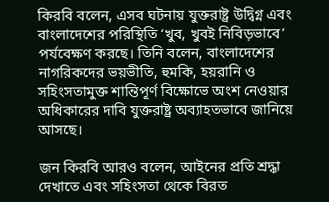কিরবি বলেন, এসব ঘটনায় যুক্তরাষ্ট্র উদ্বিগ্ন এবং বাংলাদেশের পরিস্থিতি ‘খুব, খুবই নিবিড়ভাবে’ পর্যবেক্ষণ করছে। তিনি বলেন, বাংলাদেশের নাগরিকদের ভয়ভীতি, হুমকি, হয়রানি ও সহিংসতামুক্ত শান্তিপূর্ণ বিক্ষোভে অংশ নেওয়ার অধিকারের দাবি যুক্তরাষ্ট্র অব্যাহতভাবে জানিয়ে আসছে।

জন কিরবি আরও বলেন, আইনের প্রতি শ্রদ্ধা দেখাতে এবং সহিংসতা থেকে বিরত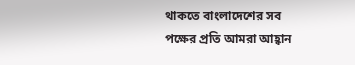থাকতে বাংলাদেশের সব পক্ষের প্রতি আমরা আহ্বান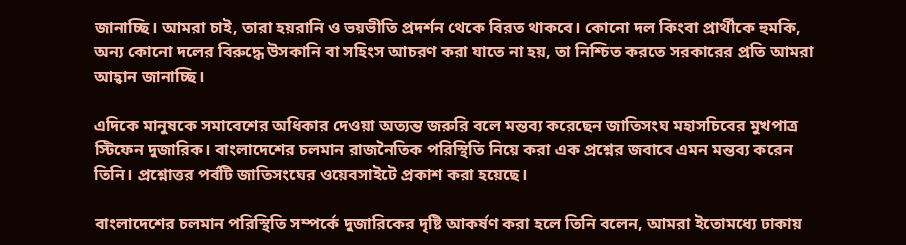জানাচ্ছি। আমরা চাই, তারা হয়রানি ও ভয়ভীতি প্রদর্শন থেকে বিরত থাকবে। কোনো দল কিংবা প্রার্থীকে হুমকি, অন্য কোনো দলের বিরুদ্ধে উসকানি বা সহিংস আচরণ করা যাতে না হয়, তা নিশ্চিত করতে সরকারের প্রতি আমরা আহ্বান জানাচ্ছি।

এদিকে মানুষকে সমাবেশের অধিকার দেওয়া অত্যন্ত জরুরি বলে মন্তব্য করেছেন জাতিসংঘ মহাসচিবের মুখপাত্র স্টিফেন দুজারিক। বাংলাদেশের চলমান রাজনৈতিক পরিস্থিতি নিয়ে করা এক প্রশ্নের জবাবে এমন মন্তব্য করেন তিনি। প্রশ্নোত্তর পর্বটি জাতিসংঘের ওয়েবসাইটে প্রকাশ করা হয়েছে।

বাংলাদেশের চলমান পরিস্থিতি সম্পর্কে দুজারিকের দৃষ্টি আকর্ষণ করা হলে তিনি বলেন, আমরা ইতোমধ্যে ঢাকায়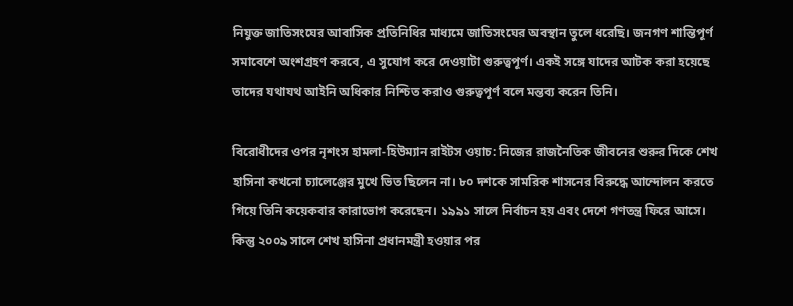নিযুক্ত জাতিসংঘের আবাসিক প্রতিনিধির মাধ্যমে জাতিসংঘের অবস্থান তুলে ধরেছি। জনগণ শান্তিপূর্ণ সমাবেশে অংশগ্রহণ করবে, এ সুযোগ করে দেওয়াটা গুরুত্বপূর্ণ। একই সঙ্গে যাদের আটক করা হয়েছে তাদের যথাযথ আইনি অধিকার নিশ্চিত করাও গুরুত্বপূর্ণ বলে মন্তব্য করেন তিনি।

বিরোধীদের ওপর নৃশংস হামলা-হিউম্যান রাইটস ওয়াচ: নিজের রাজনৈতিক জীবনের শুরুর দিকে শেখ হাসিনা কখনো চ্যালেঞ্জের মুখে ভিত ছিলেন না। ৮০ দশকে সামরিক শাসনের বিরুদ্ধে আন্দোলন করতে গিয়ে তিনি কয়েকবার কারাভোগ করেছেন। ১৯৯১ সালে নির্বাচন হয় এবং দেশে গণতন্ত্র ফিরে আসে। কিন্তু ২০০৯ সালে শেখ হাসিনা প্রধানমন্ত্রী হওয়ার পর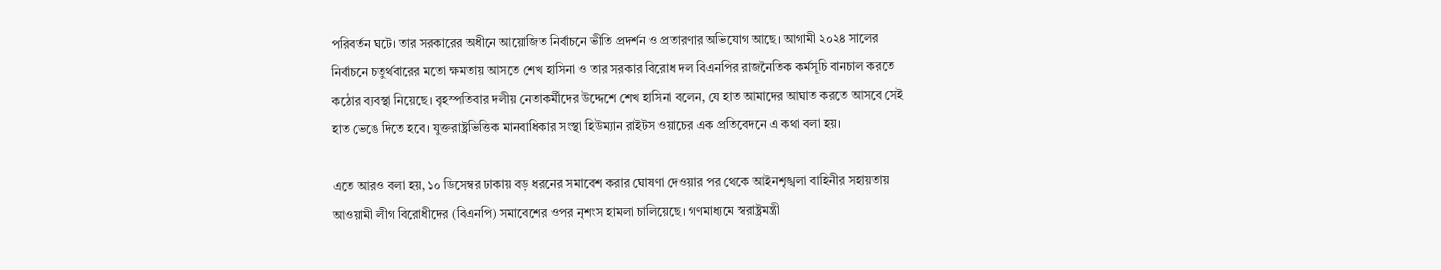পরিবর্তন ঘটে। তার সরকারের অধীনে আয়োজিত নির্বাচনে ভীতি প্রদর্শন ও প্রতারণার অভিযোগ আছে। আগামী ২০২৪ সালের নির্বাচনে চতুর্থবারের মতো ক্ষমতায় আসতে শেখ হাসিনা ও তার সরকার বিরোধ দল বিএনপির রাজনৈতিক কর্মসূচি বানচাল করতে কঠোর ব্যবস্থা নিয়েছে। বৃহস্পতিবার দলীয় নেতাকর্মীদের উদ্দেশে শেখ হাসিনা বলেন, যে হাত আমাদের আঘাত করতে আসবে সেই হাত ভেঙে দিতে হবে। যুক্তরাষ্ট্রভিত্তিক মানবাধিকার সংস্থা হিউম্যান রাইটস ওয়াচের এক প্রতিবেদনে এ কথা বলা হয়।

এতে আরও বলা হয়, ১০ ডিসেম্বর ঢাকায় বড় ধরনের সমাবেশ করার ঘোষণা দেওয়ার পর থেকে আইনশৃঙ্খলা বাহিনীর সহায়তায় আওয়ামী লীগ বিরোধীদের (বিএনপি) সমাবেশের ওপর নৃশংস হামলা চালিয়েছে। গণমাধ্যমে স্বরাষ্ট্রমন্ত্রী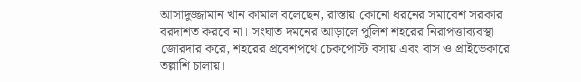আসাদুজ্জামান খান কামাল বলেছেন, রাস্তায় কোনো ধরনের সমাবেশ সরকার বরদাশত করবে না। সংঘাত দমনের আড়ালে পুলিশ শহরের নিরাপত্তাব্যবস্থা জোরদার করে, শহরের প্রবেশপথে চেকপোস্ট বসায় এবং বাস ও প্রাইভেকারে তল্লাশি চালায়।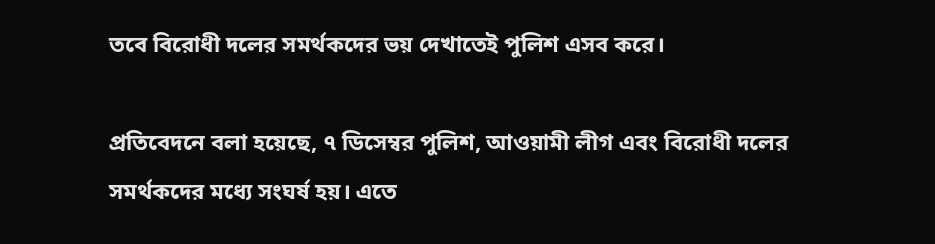তবে বিরোধী দলের সমর্থকদের ভয় দেখাতেই পুলিশ এসব করে।

প্রতিবেদনে বলা হয়েছে, ৭ ডিসেম্বর পুলিশ, আওয়ামী লীগ এবং বিরোধী দলের সমর্থকদের মধ্যে সংঘর্ষ হয়। এতে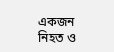একজন নিহত ও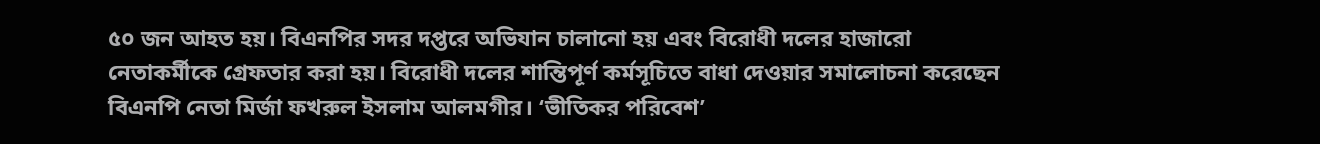৫০ জন আহত হয়। বিএনপির সদর দপ্তরে অভিযান চালানো হয় এবং বিরোধী দলের হাজারো নেতাকর্মীকে গ্রেফতার করা হয়। বিরোধী দলের শান্তিপূর্ণ কর্মসূচিতে বাধা দেওয়ার সমালোচনা করেছেন বিএনপি নেতা মির্জা ফখরুল ইসলাম আলমগীর। ‘ভীতিকর পরিবেশ’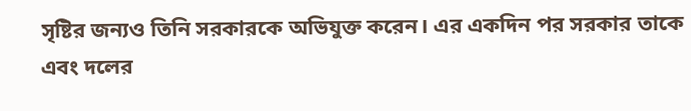সৃষ্টির জন্যও তিনি সরকারকে অভিযুক্ত করেন। এর একদিন পর সরকার তাকে এবং দলের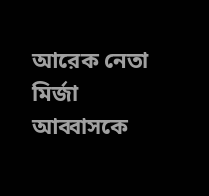আরেক নেতা মির্জা আব্বাসকে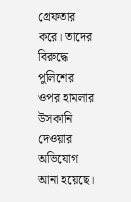গ্রেফতার করে। তাদের বিরুদ্ধে পুলিশের ওপর হামলার উসকানি দেওয়ার অভিযোগ আনা হয়েছে।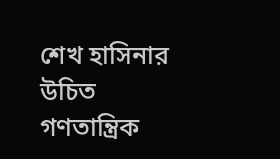শেখ হাসিনার উচিত গণতান্ত্রিক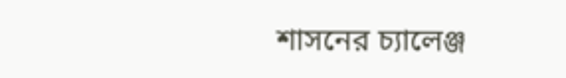শাসনের চ্যালেঞ্জ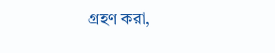গ্রহণ করা,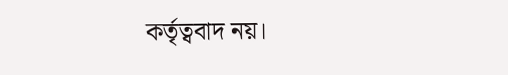কর্তৃত্ববাদ নয়।